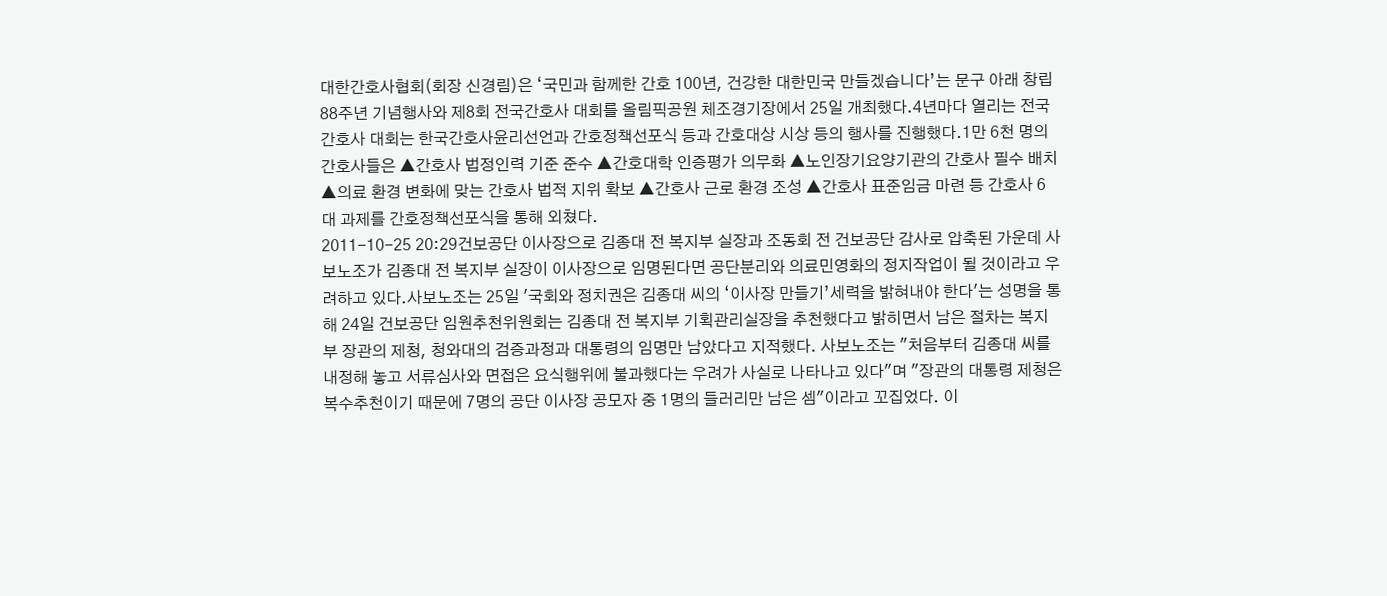대한간호사협회(회장 신경림)은 ‘국민과 함께한 간호 100년, 건강한 대한민국 만들겠습니다’는 문구 아래 창립 88주년 기념행사와 제8회 전국간호사 대회를 올림픽공원 체조경기장에서 25일 개최했다.4년마다 열리는 전국 간호사 대회는 한국간호사윤리선언과 간호정책선포식 등과 간호대상 시상 등의 행사를 진행했다.1만 6천 명의 간호사들은 ▲간호사 법정인력 기준 준수 ▲간호대학 인증평가 의무화 ▲노인장기요양기관의 간호사 필수 배치 ▲의료 환경 변화에 맞는 간호사 법적 지위 확보 ▲간호사 근로 환경 조성 ▲간호사 표준임금 마련 등 간호사 6대 과제를 간호정책선포식을 통해 외쳤다.
2011-10-25 20:29건보공단 이사장으로 김종대 전 복지부 실장과 조동회 전 건보공단 감사로 압축된 가운데 사보노조가 김종대 전 복지부 실장이 이사장으로 임명된다면 공단분리와 의료민영화의 정지작업이 될 것이라고 우려하고 있다.사보노조는 25일 '국회와 정치권은 김종대 씨의 ‘이사장 만들기’세력을 밝혀내야 한다'는 성명을 통해 24일 건보공단 임원추천위원회는 김종대 전 복지부 기획관리실장을 추천했다고 밝히면서 남은 절차는 복지부 장관의 제청, 청와대의 검증과정과 대통령의 임명만 남았다고 지적했다. 사보노조는 "처음부터 김종대 씨를 내정해 놓고 서류심사와 면접은 요식행위에 불과했다는 우려가 사실로 나타나고 있다"며 "장관의 대통령 제청은 복수추천이기 때문에 7명의 공단 이사장 공모자 중 1명의 들러리만 남은 셈"이라고 꼬집었다. 이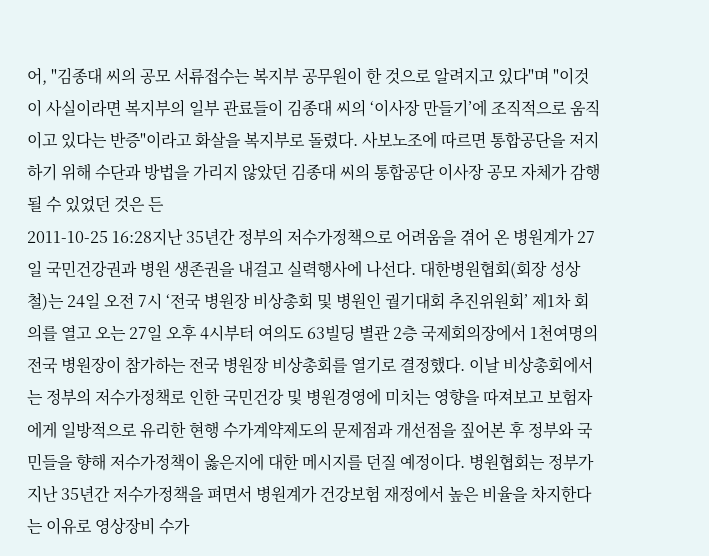어, "김종대 씨의 공모 서류접수는 복지부 공무원이 한 것으로 알려지고 있다"며 "이것이 사실이라면 복지부의 일부 관료들이 김종대 씨의 ‘이사장 만들기’에 조직적으로 움직이고 있다는 반증"이라고 화살을 복지부로 돌렸다. 사보노조에 따르면 통합공단을 저지하기 위해 수단과 방법을 가리지 않았던 김종대 씨의 통합공단 이사장 공모 자체가 감행될 수 있었던 것은 든
2011-10-25 16:28지난 35년간 정부의 저수가정책으로 어려움을 겪어 온 병원계가 27일 국민건강권과 병원 생존권을 내걸고 실력행사에 나선다. 대한병원협회(회장 성상철)는 24일 오전 7시 ‘전국 병원장 비상총회 및 병원인 궐기대회 추진위원회’ 제1차 회의를 열고 오는 27일 오후 4시부터 여의도 63빌딩 별관 2층 국제회의장에서 1천여명의 전국 병원장이 참가하는 전국 병원장 비상총회를 열기로 결정했다. 이날 비상총회에서는 정부의 저수가정책로 인한 국민건강 및 병원경영에 미치는 영향을 따져보고 보험자에게 일방적으로 유리한 현행 수가계약제도의 문제점과 개선점을 짚어본 후 정부와 국민들을 향해 저수가정책이 옳은지에 대한 메시지를 던질 예정이다. 병원협회는 정부가 지난 35년간 저수가정책을 펴면서 병원계가 건강보험 재정에서 높은 비율을 차지한다는 이유로 영상장비 수가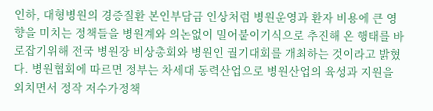인하, 대형병원의 경증질환 본인부담금 인상처럼 병원운영과 환자 비용에 큰 영향을 미치는 정책들을 병원계와 의논없이 밀어붙이기식으로 추진해 온 행태를 바로잡기위해 전국 병원장 비상총회와 병원인 궐기대회를 개최하는 것이라고 밝혔다. 병원협회에 따르면 정부는 차세대 동력산업으로 병원산업의 육성과 지원을 외치면서 정작 저수가정책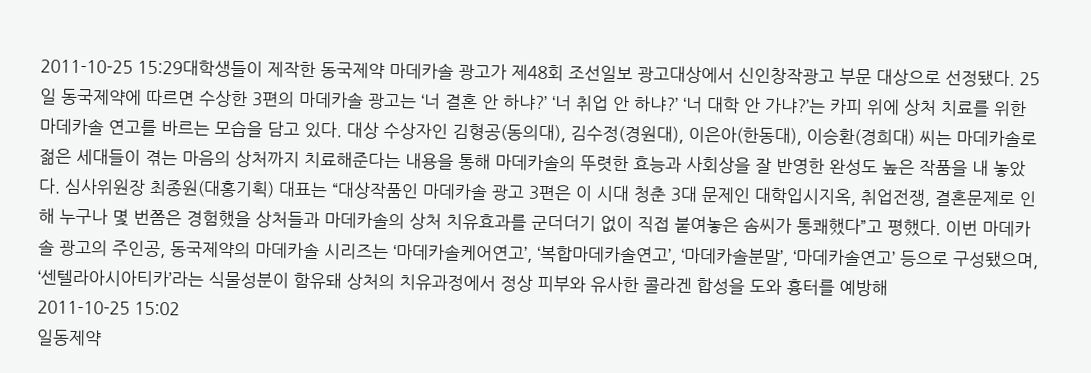2011-10-25 15:29대학생들이 제작한 동국제약 마데카솔 광고가 제48회 조선일보 광고대상에서 신인창작광고 부문 대상으로 선정됐다. 25일 동국제약에 따르면 수상한 3편의 마데카솔 광고는 ‘너 결혼 안 하냐?’ ‘너 취업 안 하냐?’ ‘너 대학 안 가냐?’는 카피 위에 상처 치료를 위한 마데카솔 연고를 바르는 모습을 담고 있다. 대상 수상자인 김형공(동의대), 김수정(경원대), 이은아(한동대), 이승환(경희대) 씨는 마데카솔로 젊은 세대들이 겪는 마음의 상처까지 치료해준다는 내용을 통해 마데카솔의 뚜렷한 효능과 사회상을 잘 반영한 완성도 높은 작품을 내 놓았다. 심사위원장 최종원(대홍기획) 대표는 “대상작품인 마데카솔 광고 3편은 이 시대 청춘 3대 문제인 대학입시지옥, 취업전쟁, 결혼문제로 인해 누구나 몇 번쯤은 경험했을 상처들과 마데카솔의 상처 치유효과를 군더더기 없이 직접 붙여놓은 솜씨가 통쾌했다”고 평했다. 이번 마데카솔 광고의 주인공, 동국제약의 마데카솔 시리즈는 ‘마데카솔케어연고’, ‘복합마데카솔연고’, ‘마데카솔분말’, ‘마데카솔연고’ 등으로 구성됐으며, ‘센텔라아시아티카’라는 식물성분이 함유돼 상처의 치유과정에서 정상 피부와 유사한 콜라겐 합성을 도와 흉터를 예방해
2011-10-25 15:02
일동제약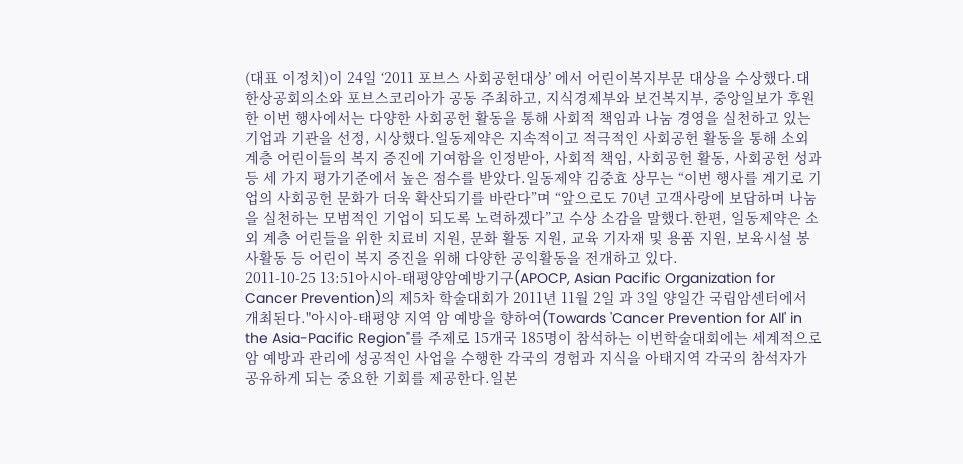(대표 이정치)이 24일 ‘2011 포브스 사회공헌대상’ 에서 어린이복지부문 대상을 수상했다.대한상공회의소와 포브스코리아가 공동 주최하고, 지식경제부와 보건복지부, 중앙일보가 후원한 이번 행사에서는 다양한 사회공헌 활동을 통해 사회적 책임과 나눔 경영을 실천하고 있는 기업과 기관을 선정, 시상했다.일동제약은 지속적이고 적극적인 사회공헌 활동을 통해 소외 계층 어린이들의 복지 증진에 기여함을 인정받아, 사회적 책임, 사회공헌 활동, 사회공헌 성과 등 세 가지 평가기준에서 높은 점수를 받았다.일동제약 김중효 상무는 “이번 행사를 계기로 기업의 사회공헌 문화가 더욱 확산되기를 바란다”며 “앞으로도 70년 고객사랑에 보답하며 나눔을 실천하는 모범적인 기업이 되도록 노력하겠다”고 수상 소감을 말했다.한편, 일동제약은 소외 계층 어린들을 위한 치료비 지원, 문화 활동 지원, 교육 기자재 및 용품 지원, 보육시설 봉사활동 등 어린이 복지 증진을 위해 다양한 공익활동을 전개하고 있다.
2011-10-25 13:51아시아-태평양암예방기구(APOCP, Asian Pacific Organization for Cancer Prevention)의 제5차 학술대회가 2011년 11월 2일 과 3일 양일간 국립암센터에서 개최된다."아시아-태평양 지역 암 예방을 향하여(Towards 'Cancer Prevention for All' in the Asia-Pacific Region"를 주제로 15개국 185명이 참석하는 이번학술대회에는 세계적으로 암 예방과 관리에 성공적인 사업을 수행한 각국의 경험과 지식을 아태지역 각국의 참석자가 공유하게 되는 중요한 기회를 제공한다.일본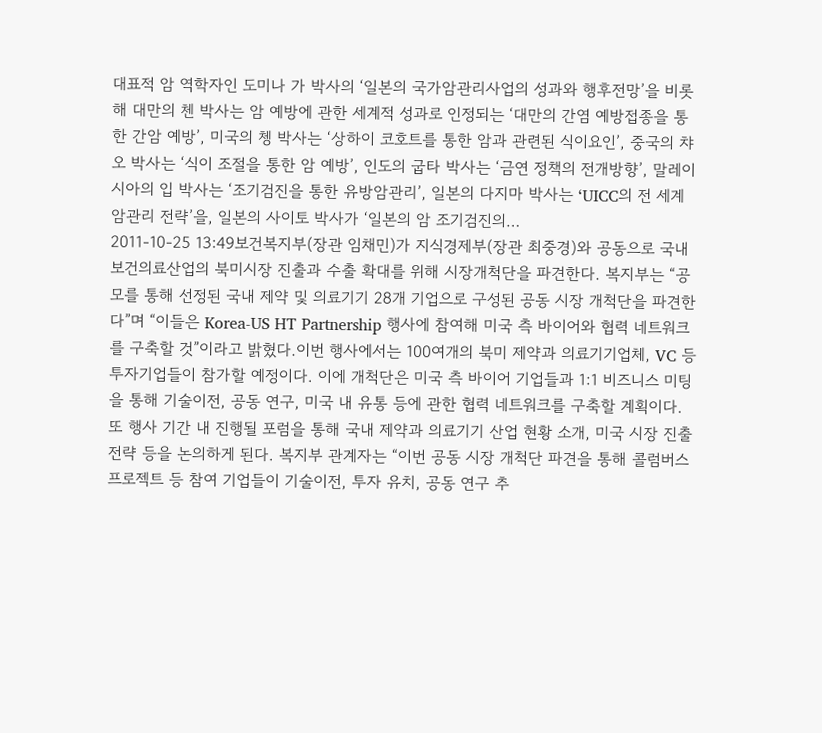대표적 암 역학자인 도미나 가 박사의 ‘일본의 국가암관리사업의 성과와 행후전망’을 비롯해 대만의 첸 박사는 암 예방에 관한 세계적 성과로 인정되는 ‘대만의 간염 예방접종을 통한 간암 예방’, 미국의 쳉 박사는 ‘상하이 코호트를 통한 암과 관련된 식이요인’, 중국의 챠오 박사는 ‘식이 조절을 통한 암 예방’, 인도의 굽타 박사는 ‘금연 정책의 전개방향’, 말레이시아의 입 박사는 ‘조기검진을 통한 유방암관리’, 일본의 다지마 박사는 ‘UICC의 전 세계 암관리 전략’을, 일본의 사이토 박사가 ‘일본의 암 조기검진의…
2011-10-25 13:49보건복지부(장관 임채민)가 지식경제부(장관 최중경)와 공동으로 국내 보건의료산업의 북미시장 진출과 수출 확대를 위해 시장개척단을 파견한다. 복지부는 “공모를 통해 선정된 국내 제약 및 의료기기 28개 기업으로 구성된 공동 시장 개척단을 파견한다”며 “이들은 Korea-US HT Partnership 행사에 참여해 미국 측 바이어와 협력 네트워크를 구축할 것”이라고 밝혔다.이번 행사에서는 100여개의 북미 제약과 의료기기업체, VC 등 투자기업들이 참가할 예정이다. 이에 개척단은 미국 측 바이어 기업들과 1:1 비즈니스 미팅을 통해 기술이전, 공동 연구, 미국 내 유통 등에 관한 협력 네트워크를 구축할 계획이다.또 행사 기간 내 진행될 포럼을 통해 국내 제약과 의료기기 산업 현황 소개, 미국 시장 진출 전략 등을 논의하게 된다. 복지부 관계자는 “이번 공동 시장 개척단 파견을 통해 콜럼버스 프로젝트 등 참여 기업들이 기술이전, 투자 유치, 공동 연구 추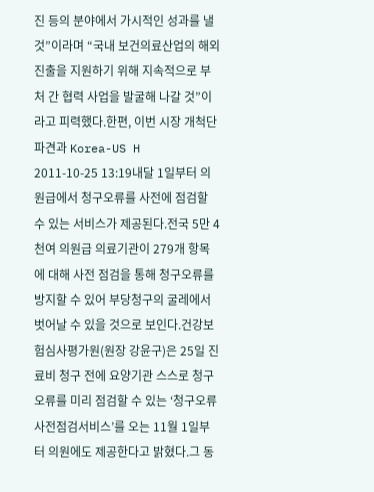진 등의 분야에서 가시적인 성과를 낼 것”이라며 “국내 보건의료산업의 해외 진출을 지원하기 위해 지속적으로 부처 간 협력 사업을 발굴해 나갈 것”이라고 피력했다.한편, 이번 시장 개척단 파견과 Korea-US H
2011-10-25 13:19내달 1일부터 의원급에서 청구오류를 사전에 점검할 수 있는 서비스가 제공된다.전국 5만 4천여 의원급 의료기관이 279개 항목에 대해 사전 점검을 통해 청구오류를 방지할 수 있어 부당청구의 굴레에서 벗어날 수 있을 것으로 보인다.건강보험심사평가원(원장 강윤구)은 25일 진료비 청구 전에 요양기관 스스로 청구오류를 미리 점검할 수 있는 ‘청구오류 사전점검서비스’를 오는 11월 1일부터 의원에도 제공한다고 밝혔다.그 동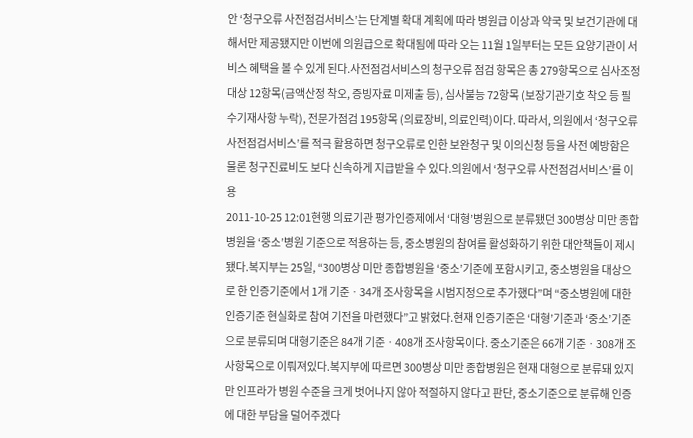안 ‘청구오류 사전점검서비스’는 단계별 확대 계획에 따라 병원급 이상과 약국 및 보건기관에 대해서만 제공됐지만 이번에 의원급으로 확대됨에 따라 오는 11월 1일부터는 모든 요양기관이 서비스 혜택을 볼 수 있게 된다.사전점검서비스의 청구오류 점검 항목은 총 279항목으로 심사조정 대상 12항목(금액산정 착오, 증빙자료 미제출 등), 심사불능 72항목 (보장기관기호 착오 등 필수기재사항 누락), 전문가점검 195항목 (의료장비, 의료인력)이다. 따라서, 의원에서 ‘청구오류 사전점검서비스’를 적극 활용하면 청구오류로 인한 보완청구 및 이의신청 등을 사전 예방함은 물론 청구진료비도 보다 신속하게 지급받을 수 있다.의원에서 ‘청구오류 사전점검서비스’를 이용
2011-10-25 12:01현행 의료기관 평가인증제에서 ‘대형’병원으로 분류됐던 300병상 미만 종합병원을 ‘중소’병원 기준으로 적용하는 등, 중소병원의 참여를 활성화하기 위한 대안책들이 제시됐다.복지부는 25일, “300병상 미만 종합병원을 ‘중소’기준에 포함시키고, 중소병원을 대상으로 한 인증기준에서 1개 기준ㆍ34개 조사항목을 시범지정으로 추가했다”며 “중소병원에 대한 인증기준 현실화로 참여 기전을 마련했다”고 밝혔다.현재 인증기준은 ‘대형’기준과 ‘중소’기준으로 분류되며 대형기준은 84개 기준ㆍ408개 조사항목이다. 중소기준은 66개 기준ㆍ308개 조사항목으로 이뤄져있다.복지부에 따르면 300병상 미만 종합병원은 현재 대형으로 분류돼 있지만 인프라가 병원 수준을 크게 벗어나지 않아 적절하지 않다고 판단, 중소기준으로 분류해 인증에 대한 부담을 덜어주겠다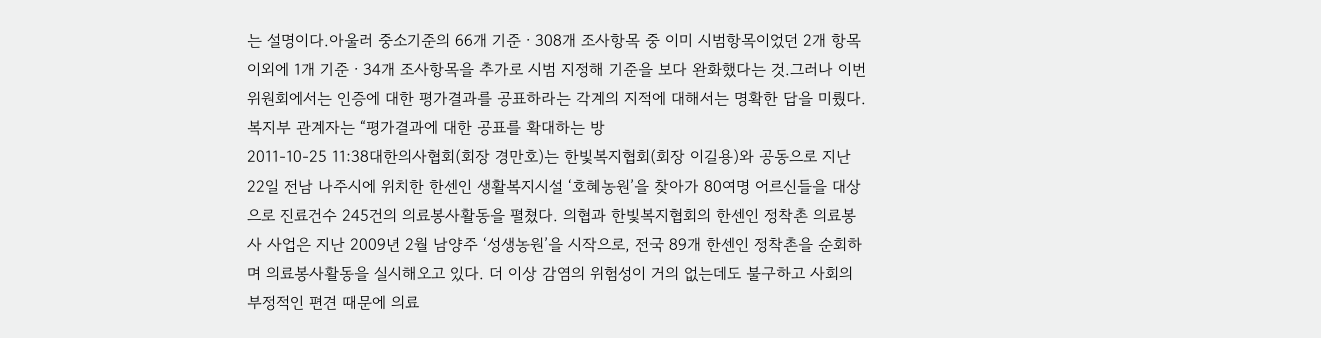는 설명이다.아울러 중소기준의 66개 기준ㆍ308개 조사항목 중 이미 시범항목이었던 2개 항목 이외에 1개 기준ㆍ34개 조사항목을 추가로 시범 지정해 기준을 보다 완화했다는 것.그러나 이번 위원회에서는 인증에 대한 평가결과를 공표하라는 각계의 지적에 대해서는 명확한 답을 미뤘다.복지부 관계자는 “평가결과에 대한 공표를 확대하는 방
2011-10-25 11:38대한의사협회(회장 경만호)는 한빛복지협회(회장 이길용)와 공동으로 지난 22일 전남 나주시에 위치한 한센인 생활복지시설 ‘호혜농원’을 찾아가 80여명 어르신들을 대상으로 진료건수 245건의 의료봉사활동을 펼쳤다. 의협과 한빛복지협회의 한센인 정착촌 의료봉사 사업은 지난 2009년 2월 남양주 ‘성생농원’을 시작으로, 전국 89개 한센인 정착촌을 순회하며 의료봉사활동을 실시해오고 있다. 더 이상 감염의 위험성이 거의 없는데도 불구하고 사회의 부정적인 편견 때문에 의료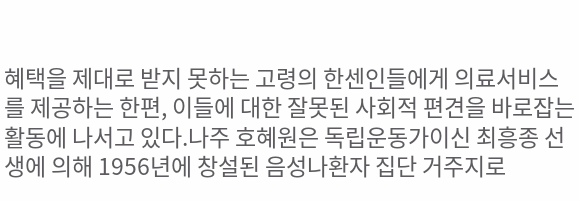혜택을 제대로 받지 못하는 고령의 한센인들에게 의료서비스를 제공하는 한편, 이들에 대한 잘못된 사회적 편견을 바로잡는 활동에 나서고 있다.나주 호혜원은 독립운동가이신 최흥종 선생에 의해 1956년에 창설된 음성나환자 집단 거주지로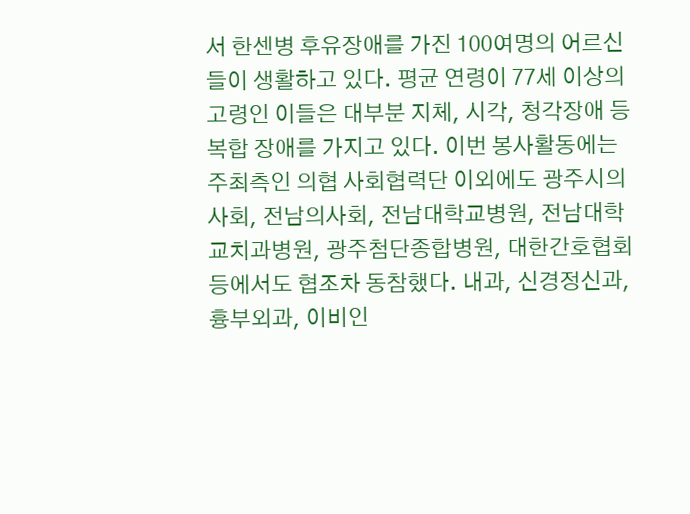서 한센병 후유장애를 가진 100여명의 어르신들이 생활하고 있다. 평균 연령이 77세 이상의 고령인 이들은 대부분 지체, 시각, 청각장애 등 복합 장애를 가지고 있다. 이번 봉사활동에는 주최측인 의협 사회협력단 이외에도 광주시의사회, 전남의사회, 전남대학교병원, 전남대학교치과병원, 광주첨단종합병원, 대한간호협회 등에서도 협조차 동참했다. 내과, 신경정신과, 흉부외과, 이비인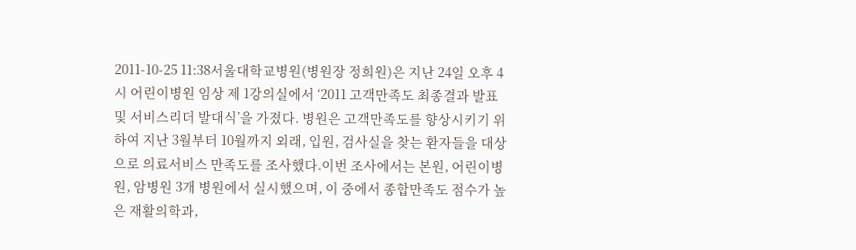2011-10-25 11:38서울대학교병원(병원장 정희원)은 지난 24일 오후 4시 어린이병원 임상 제 1강의실에서 ‘2011 고객만족도 최종결과 발표 및 서비스리더 발대식’을 가졌다. 병원은 고객만족도를 향상시키기 위하여 지난 3월부터 10월까지 외래, 입원, 검사실을 찾는 환자들을 대상으로 의료서비스 만족도를 조사했다.이번 조사에서는 본원, 어린이병원, 암병원 3개 병원에서 실시했으며, 이 중에서 종합만족도 점수가 높은 재활의학과,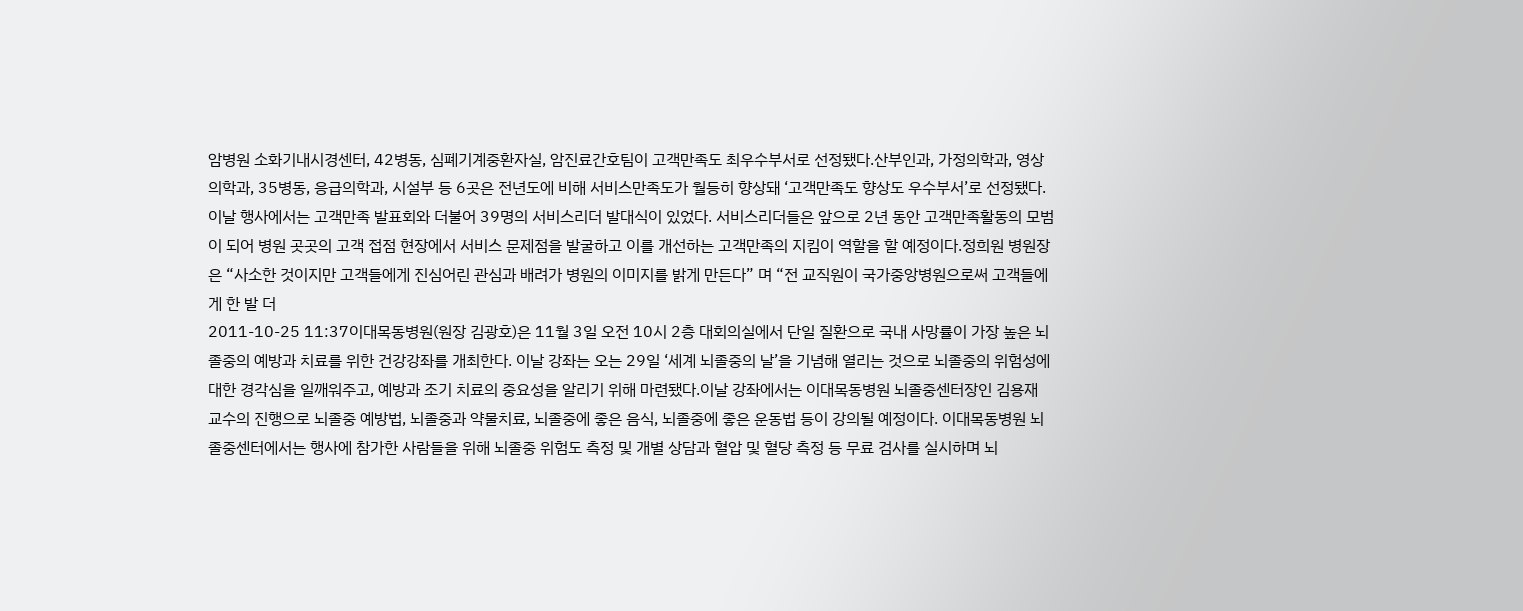암병원 소화기내시경센터, 42병동, 심폐기계중환자실, 암진료간호팀이 고객만족도 최우수부서로 선정됐다.산부인과, 가정의학과, 영상의학과, 35병동, 응급의학과, 시설부 등 6곳은 전년도에 비해 서비스만족도가 월등히 향상돼 ‘고객만족도 향상도 우수부서’로 선정됐다.이날 행사에서는 고객만족 발표회와 더불어 39명의 서비스리더 발대식이 있었다. 서비스리더들은 앞으로 2년 동안 고객만족활동의 모범이 되어 병원 곳곳의 고객 접점 현장에서 서비스 문제점을 발굴하고 이를 개선하는 고객만족의 지킴이 역할을 할 예정이다.정희원 병원장은 “사소한 것이지만 고객들에게 진심어린 관심과 배려가 병원의 이미지를 밝게 만든다” 며 “전 교직원이 국가중앙병원으로써 고객들에게 한 발 더
2011-10-25 11:37이대목동병원(원장 김광호)은 11월 3일 오전 10시 2층 대회의실에서 단일 질환으로 국내 사망률이 가장 높은 뇌졸중의 예방과 치료를 위한 건강강좌를 개최한다. 이날 강좌는 오는 29일 ‘세계 뇌졸중의 날’을 기념해 열리는 것으로 뇌졸중의 위험성에 대한 경각심을 일깨워주고, 예방과 조기 치료의 중요성을 알리기 위해 마련됐다.이날 강좌에서는 이대목동병원 뇌졸중센터장인 김용재 교수의 진행으로 뇌졸중 예방법, 뇌졸중과 약물치료, 뇌졸중에 좋은 음식, 뇌졸중에 좋은 운동법 등이 강의될 예정이다. 이대목동병원 뇌졸중센터에서는 행사에 참가한 사람들을 위해 뇌졸중 위험도 측정 및 개별 상담과 혈압 및 혈당 측정 등 무료 검사를 실시하며 뇌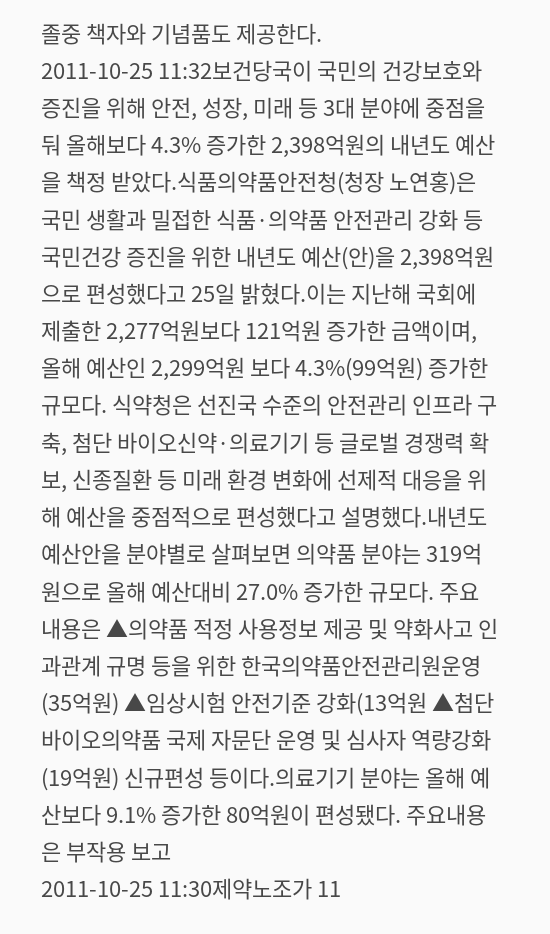졸중 책자와 기념품도 제공한다.
2011-10-25 11:32보건당국이 국민의 건강보호와 증진을 위해 안전, 성장, 미래 등 3대 분야에 중점을 둬 올해보다 4.3% 증가한 2,398억원의 내년도 예산을 책정 받았다.식품의약품안전청(청장 노연홍)은 국민 생활과 밀접한 식품·의약품 안전관리 강화 등 국민건강 증진을 위한 내년도 예산(안)을 2,398억원으로 편성했다고 25일 밝혔다.이는 지난해 국회에 제출한 2,277억원보다 121억원 증가한 금액이며, 올해 예산인 2,299억원 보다 4.3%(99억원) 증가한 규모다. 식약청은 선진국 수준의 안전관리 인프라 구축, 첨단 바이오신약·의료기기 등 글로벌 경쟁력 확보, 신종질환 등 미래 환경 변화에 선제적 대응을 위해 예산을 중점적으로 편성했다고 설명했다.내년도 예산안을 분야별로 살펴보면 의약품 분야는 319억원으로 올해 예산대비 27.0% 증가한 규모다. 주요 내용은 ▲의약품 적정 사용정보 제공 및 약화사고 인과관계 규명 등을 위한 한국의약품안전관리원운영(35억원) ▲임상시험 안전기준 강화(13억원 ▲첨단 바이오의약품 국제 자문단 운영 및 심사자 역량강화 (19억원) 신규편성 등이다.의료기기 분야는 올해 예산보다 9.1% 증가한 80억원이 편성됐다. 주요내용은 부작용 보고
2011-10-25 11:30제약노조가 11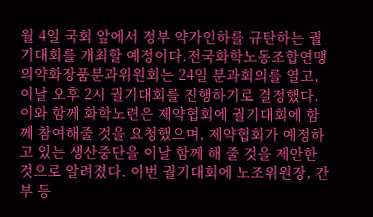월 4일 국회 앞에서 정부 약가인하를 규탄하는 궐기대회를 개최할 예정이다.전국화학노동조합연맹 의약화장품분과위원회는 24일 분과회의를 열고, 이날 오후 2시 궐기대회를 진행하기로 결정했다.이와 함께 화학노련은 제약협회에 궐기대회에 함께 참여해줄 것을 요청했으며, 제약협회가 예정하고 있는 생산중단을 이날 함께 해 줄 것을 제안한 것으로 알려졌다. 이번 궐기대회에 노조위원장, 간부 등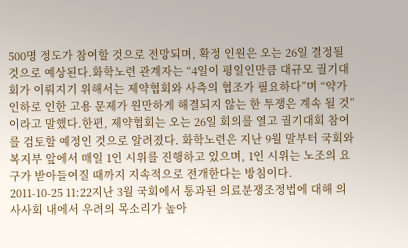500명 정도가 참여할 것으로 전망되며, 확정 인원은 오는 26일 결정될 것으로 예상된다.화학노련 관계자는 “4일이 평일인만큼 대규모 궐기대회가 이뤄지기 위해서는 제약협회와 사측의 협조가 필요하다”며 “약가인하로 인한 고용 문제가 원만하게 해결되지 않는 한 투쟁은 계속 될 것”이라고 말했다.한편, 제약협회는 오는 26일 회의를 열고 궐기대회 참여를 검토할 예정인 것으로 알려졌다. 화학노련은 지난 9월 말부터 국회와 복지부 앞에서 매일 1인 시위를 진행하고 있으며, 1인 시위는 노조의 요구가 받아들여질 때까지 지속적으로 전개한다는 방침이다.
2011-10-25 11:22지난 3월 국회에서 통과된 의료분쟁조정법에 대해 의사사회 내에서 우려의 목소리가 높아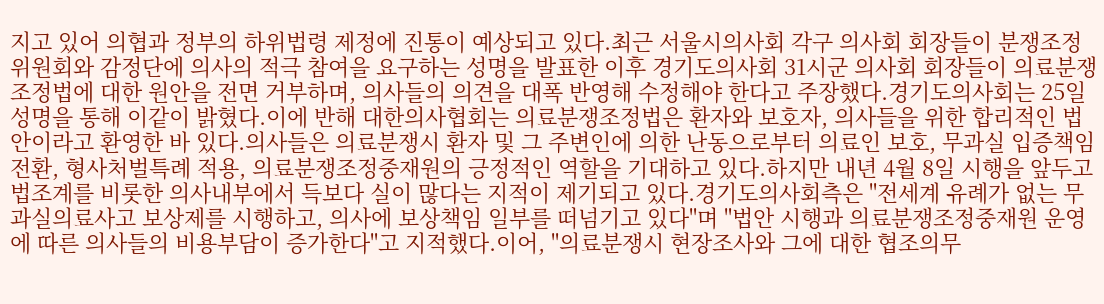지고 있어 의협과 정부의 하위법령 제정에 진통이 예상되고 있다.최근 서울시의사회 각구 의사회 회장들이 분쟁조정위원회와 감정단에 의사의 적극 참여을 요구하는 성명을 발표한 이후 경기도의사회 31시군 의사회 회장들이 의료분쟁조정법에 대한 원안을 전면 거부하며, 의사들의 의견을 대폭 반영해 수정해야 한다고 주장했다.경기도의사회는 25일 성명을 통해 이같이 밝혔다.이에 반해 대한의사협회는 의료분쟁조정법은 환자와 보호자, 의사들을 위한 합리적인 법안이라고 환영한 바 있다.의사들은 의료분쟁시 환자 및 그 주변인에 의한 난동으로부터 의료인 보호, 무과실 입증책임전환, 형사처벌특례 적용, 의료분쟁조정중재원의 긍정적인 역할을 기대하고 있다.하지만 내년 4월 8일 시행을 앞두고 법조계를 비롯한 의사내부에서 득보다 실이 많다는 지적이 제기되고 있다.경기도의사회측은 "전세계 유례가 없는 무과실의료사고 보상제를 시행하고, 의사에 보상책임 일부를 떠넘기고 있다"며 "법안 시행과 의료분쟁조정중재원 운영에 따른 의사들의 비용부담이 증가한다"고 지적했다.이어, "의료분쟁시 현장조사와 그에 대한 협조의무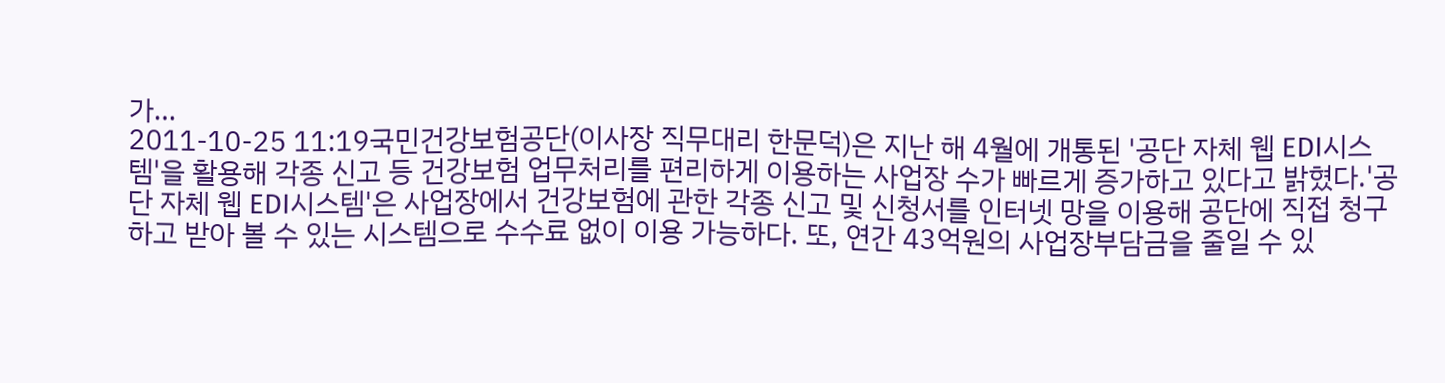가…
2011-10-25 11:19국민건강보험공단(이사장 직무대리 한문덕)은 지난 해 4월에 개통된 '공단 자체 웹 EDI시스템'을 활용해 각종 신고 등 건강보험 업무처리를 편리하게 이용하는 사업장 수가 빠르게 증가하고 있다고 밝혔다.'공단 자체 웹 EDI시스템'은 사업장에서 건강보험에 관한 각종 신고 및 신청서를 인터넷 망을 이용해 공단에 직접 청구하고 받아 볼 수 있는 시스템으로 수수료 없이 이용 가능하다. 또, 연간 43억원의 사업장부담금을 줄일 수 있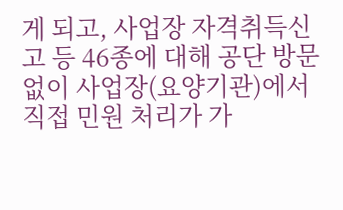게 되고, 사업장 자격취득신고 등 46종에 대해 공단 방문 없이 사업장(요양기관)에서 직접 민원 처리가 가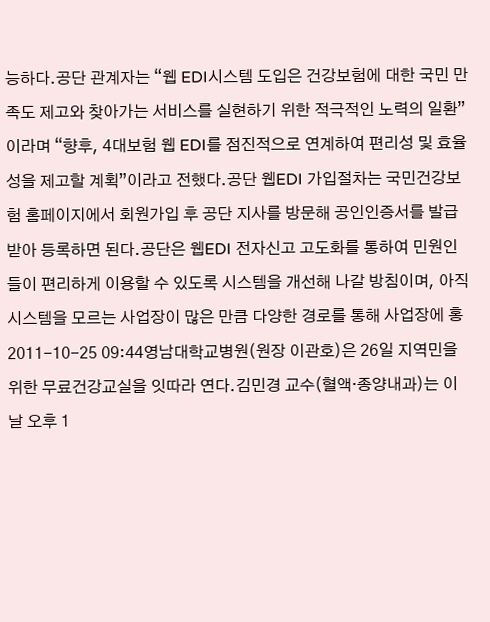능하다.공단 관계자는 “웹 EDI시스템 도입은 건강보험에 대한 국민 만족도 제고와 찾아가는 서비스를 실현하기 위한 적극적인 노력의 일환”이라며 “향후, 4대보험 웹 EDI를 점진적으로 연계하여 편리성 및 효율성을 제고할 계획”이라고 전했다.공단 웹EDI 가입절차는 국민건강보험 홈페이지에서 회원가입 후 공단 지사를 방문해 공인인증서를 발급받아 등록하면 된다.공단은 웹EDI 전자신고 고도화를 통하여 민원인들이 편리하게 이용할 수 있도록 시스템을 개선해 나갈 방침이며, 아직 시스템을 모르는 사업장이 많은 만큼 다양한 경로를 통해 사업장에 홍
2011-10-25 09:44영남대학교병원(원장 이관호)은 26일 지역민을 위한 무료건강교실을 잇따라 연다.김민경 교수(혈액·종양내과)는 이날 오후 1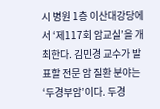시 병원 1층 이산대강당에서 ‘제117회 암교실’을 개최한다. 김민경 교수가 발표할 전문 암 질환 분야는 ‘두경부암’이다. 두경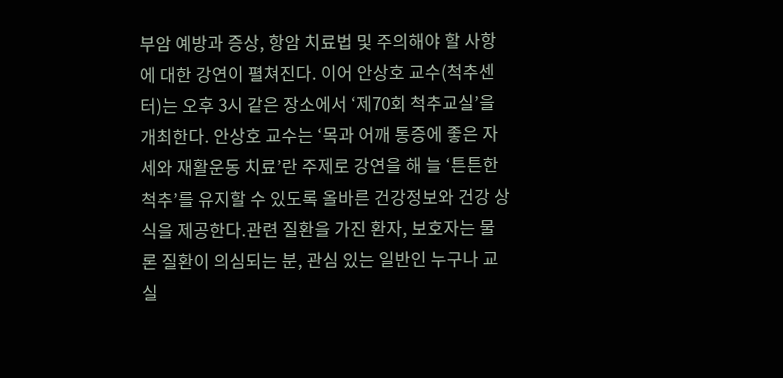부암 예방과 증상, 항암 치료법 및 주의해야 할 사항에 대한 강연이 펼쳐진다. 이어 안상호 교수(척추센터)는 오후 3시 같은 장소에서 ‘제70회 척추교실’을 개최한다. 안상호 교수는 ‘목과 어깨 통증에 좋은 자세와 재활운동 치료’란 주제로 강연을 해 늘 ‘튼튼한 척추’를 유지할 수 있도록 올바른 건강정보와 건강 상식을 제공한다.관련 질환을 가진 환자, 보호자는 물론 질환이 의심되는 분, 관심 있는 일반인 누구나 교실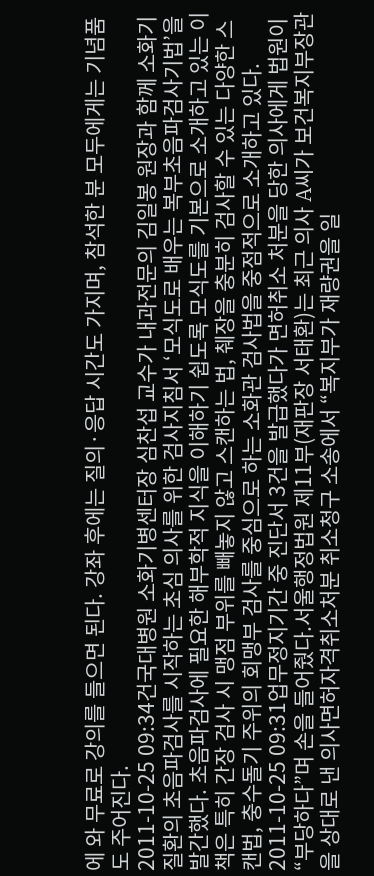에 와 무료로 강의를 들으면 된다. 강좌 후에는 질의·응답 시간도 가지며, 참석한 분 모두에게는 기념품도 주어진다.
2011-10-25 09:34건국대병원 소화기병센터장 심찬섭 교수가 내과전문의 김일봉 원장과 함께 소화기 질환의 초음파검사를 시작하는 초심 의사를 위한 검사지침서 ‘모식도로 배우는 복부초음파검사기법’을 발간했다. 초음파검사에 필요한 해부학적 지식을 이해하기 쉽도록 모식도를 기본으로 소개하고 있는 이 책은 특히 간장 검사 시 맹점 부위를 빼놓지 않고 스캔하는 법, 췌장을 충분히 검사할 수 있는 다양한 스캔법, 충수돌기 주위의 회맹부 검사를 중심으로 하는 소화관 검사법을 중점적으로 소개하고 있다.
2011-10-25 09:31업무정지기간 중 진단서 3건을 발급했다가 면허취소 처분을 당한 의사에게 법원이 “부당하다”며 손을 들어줬다.서울행정법원 제11부(재판장 서태환)는 최근 의사 A씨가 보건복지부장관을 상대로 낸 의사면허자격취소처분 취소청구 소송에서 “복지부가 재량권을 일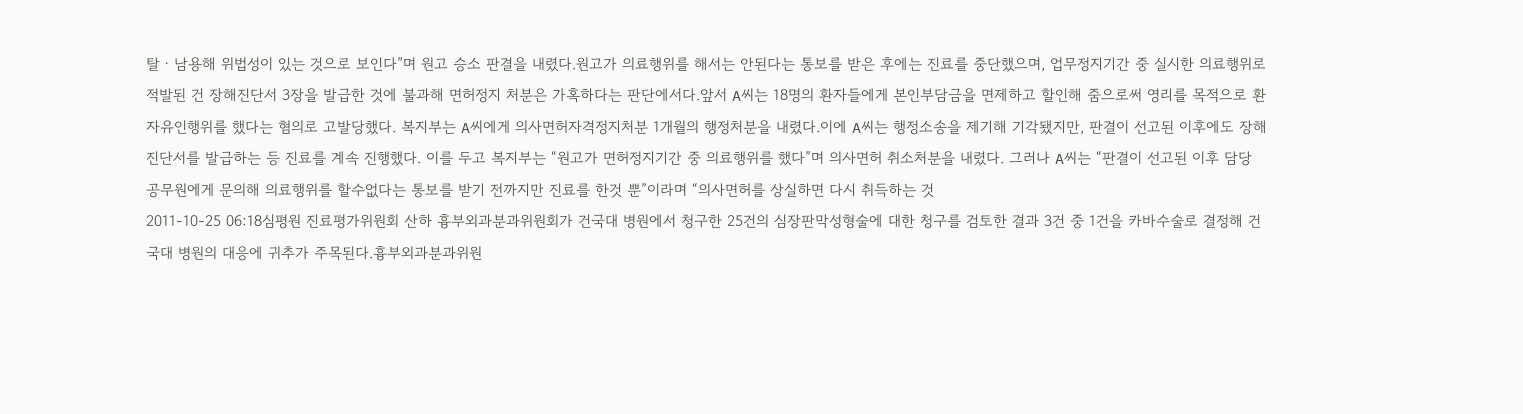탈ㆍ남용해 위법성이 있는 것으로 보인다”며 원고 승소 판결을 내렸다.원고가 의료행위를 해서는 안된다는 통보를 받은 후에는 진료를 중단했으며, 업무정지기간 중 실시한 의료행위로 적발된 건 장해진단서 3장을 발급한 것에 불과해 면허정지 처분은 가혹하다는 판단에서다.앞서 A씨는 18명의 환자들에게 본인부담금을 면제하고 할인해 줌으로써 영리를 목적으로 환자유인행위를 했다는 혐의로 고발당했다. 복지부는 A씨에게 의사면허자격정지처분 1개월의 행정처분을 내렸다.이에 A씨는 행정소송을 제기해 기각됐지만, 판결이 선고된 이후에도 장해진단서를 발급하는 등 진료를 계속 진행했다. 이를 두고 복지부는 “원고가 면허정지기간 중 의료행위를 했다”며 의사면허 취소처분을 내렸다. 그러나 A씨는 “판결이 선고된 이후 담당 공무원에게 문의해 의료행위를 할수없다는 통보를 받기 전까지만 진료를 한것 뿐”이라며 “의사면허를 상실하면 다시 취득하는 것
2011-10-25 06:18심평원 진료평가위원회 산하 흉부외과분과위원회가 건국대 병원에서 청구한 25건의 심장판막성형술에 대한 청구를 검토한 결과 3건 중 1건을 카바수술로 결정해 건국대 병원의 대응에 귀추가 주목된다.흉부외과분과위원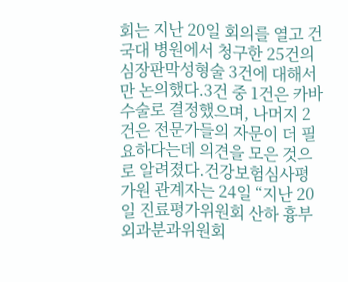회는 지난 20일 회의를 열고 건국대 병원에서 청구한 25건의 심장판막성형술 3건에 대해서만 논의했다.3건 중 1건은 카바수술로 결정했으며, 나머지 2건은 전문가들의 자문이 더 필요하다는데 의견을 모은 것으로 알려졌다.건강보험심사평가원 관계자는 24일 “지난 20일 진료평가위원회 산하 흉부외과분과위원회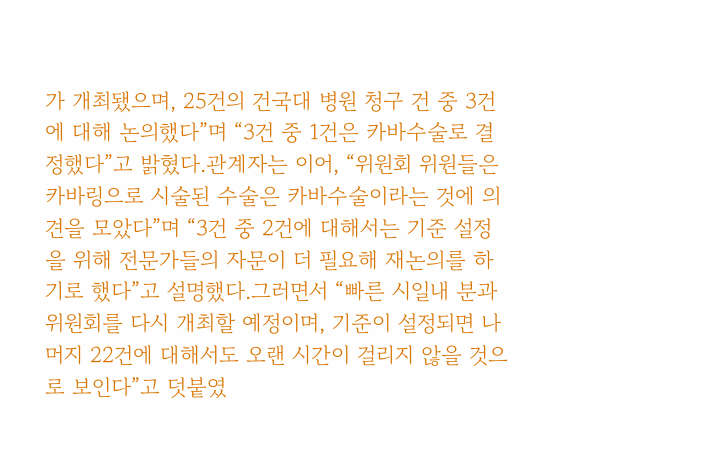가 개최됐으며, 25건의 건국대 병원 청구 건 중 3건에 대해 논의했다”며 “3건 중 1건은 카바수술로 결정했다”고 밝혔다.관계자는 이어, “위원회 위원들은 카바링으로 시술된 수술은 카바수술이라는 것에 의견을 모았다”며 “3건 중 2건에 대해서는 기준 설정을 위해 전문가들의 자문이 더 필요해 재논의를 하기로 했다”고 설명했다.그러면서 “빠른 시일내 분과위원회를 다시 개최할 예정이며, 기준이 설정되면 나머지 22건에 대해서도 오랜 시간이 걸리지 않을 것으로 보인다”고 덧붙였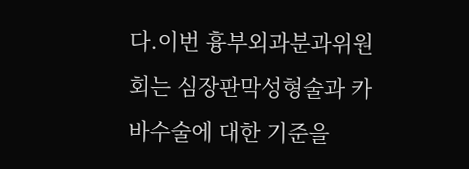다.이번 흉부외과분과위원회는 심장판막성형술과 카바수술에 대한 기준을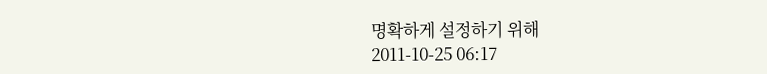명확하게 설정하기 위해
2011-10-25 06:17